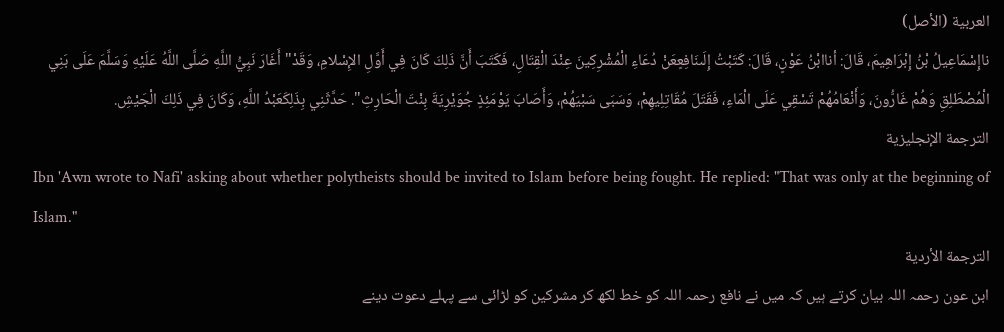العربية (الأصل)
ناإِسْمَاعِيلُ بْنُ إِبْرَاهِيمَ، قَالَ: أناابْنُ عَوْنٍ، قَالَ: كَتَبْتُ إِلَىنَافِعٍعَنْ دُعَاءِ الْمُشْرِكِينَ عِنْدَ الْقِتَالِ، فَكَتَبَ أَنَّ ذَلِكَ كَانَ فِي أَوَّلِ الإِسْلامِ، وَقَدْ" أَغَارَ نَبِيُّ اللَّهِ صَلَّى اللَّهُ عَلَيْهِ وَسَلَّمَ عَلَى بَنِي الْمُصْطَلِقِ وَهُمْ غَارُّونَ، وَأَنْعَامُهُمْ تَسْقِي عَلَى الْمَاءِ، فَقَتَلَ مُقَاتِلِيهِمْ، وَسَبَى سَبْيَهُمْ، وَأَصَابَ يَوْمَئِذٍ جُوَيْرِيَةَ بِنْتَ الْحَارِثِ". حَدَّثَنِي بِذَلِكَعَبْدُ اللَّهِ، وَكَانَ فِي ذَلِكَ الْجَيْشِ.
الترجمة الإنجليزية
Ibn 'Awn wrote to Nafi' asking about whether polytheists should be invited to Islam before being fought. He replied: "That was only at the beginning of Islam."
الترجمة الأردية
ابن عون رحمہ اللہ بیان کرتے ہیں کہ میں نے نافع رحمہ اللہ کو خط لکھ کر مشرکین کو لڑائی سے پہلے دعوت دینے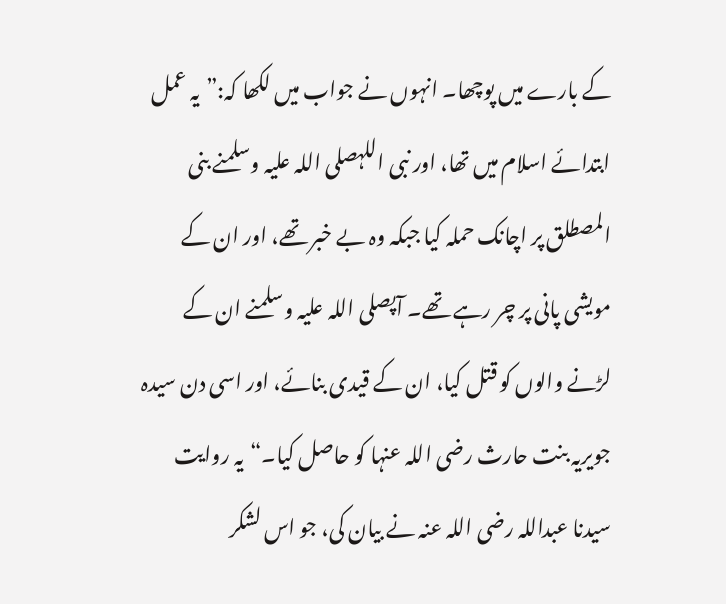کے بارے میں پوچھا۔ انہوں نے جواب میں لکھا کہ:”یہ عمل ابتدائے اسلام میں تھا، اور نبی اللہصلی اللہ علیہ وسلمنے بنی المصطلق پر اچانک حملہ کیا جبکہ وہ بے خبر تھے، اور ان کے مویشی پانی پر چر رہے تھے۔ آپصلی اللہ علیہ وسلمنے ان کے لڑنے والوں کو قتل کیا، ان کے قیدی بنائے، اور اسی دن سیدہ جویریہ بنت حارث رضی اللہ عنہا کو حاصل کیا۔“یہ روایت سیدنا عبداللہ رضی اللہ عنہ نے بیان کی، جو اس لشکر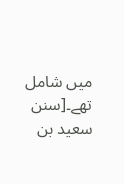میں شامل تھے۔[سنن سعید بن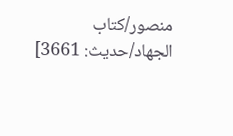منصور/كتاب الجهاد/حدیث: 3661]